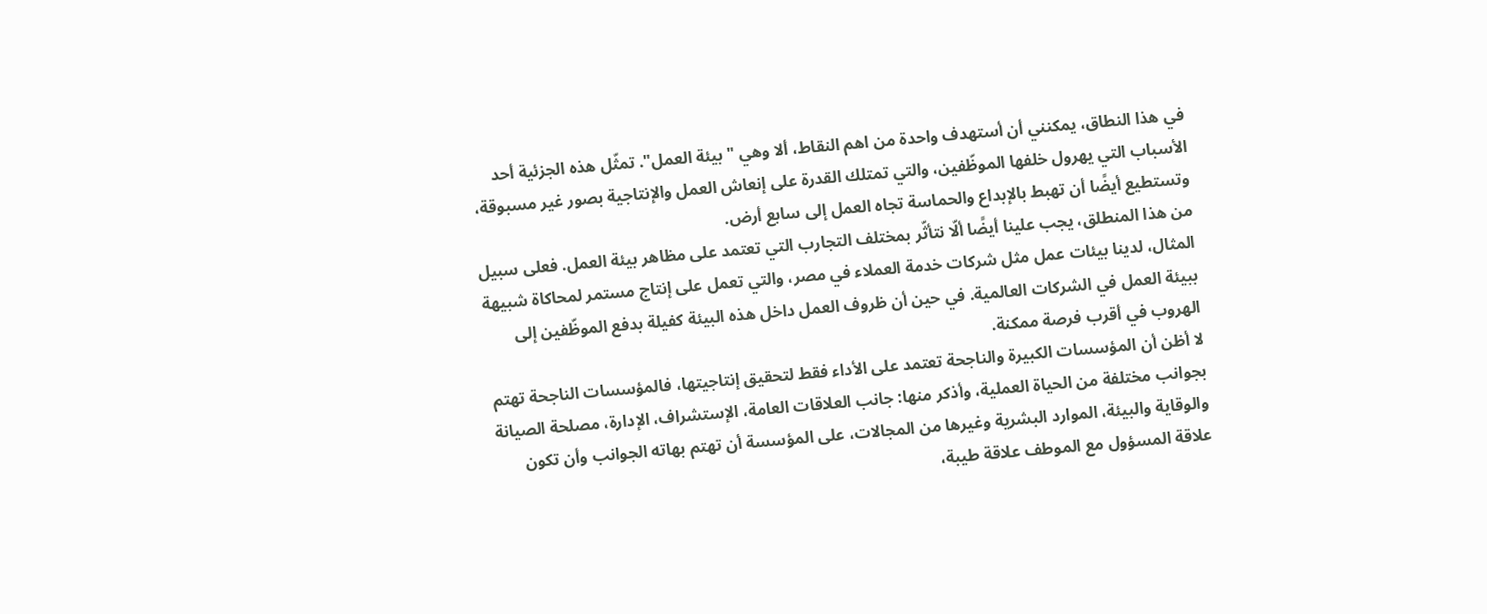في هذا النطاق، يمكنني أن أستهدف واحدة من اهم النقاط، ألا وهي "بيئة العمل". تمثّل هذه الجزئية أحد الأسباب التي يهرول خلفها الموظّفين، والتي تمتلك القدرة على إنعاش العمل والإنتاجية بصور غير مسبوقة، وتستطيع أيضًا أن تهبط بالإبداع والحماسة تجاه العمل إلى سابع أرض.
من هذا المنطلق، يجب علينا أيضًا ألّا نتأثّر بمختلف التجارب التي تعتمد على مظاهر بيئة العمل. فعلى سبيل المثال، لدينا بيئات عمل مثل شركات خدمة العملاء في مصر، والتي تعمل على إنتاج مستمر لمحاكاة شبيهة ببيئة العمل في الشركات العالمية. في حين أن ظروف العمل داخل هذه البيئة كفيلة بدفع الموظّفين إلى الهروب في أقرب فرصة ممكنة.
لا أظن أن المؤسسات الكبيرة والناجحة تعتمد على الأداء فقط لتحقيق إنتاجيتها، فالمؤسسات الناجحة تهتم بجوانب مختلفة من الحياة العملية، وأذكر منها: جانب العلاقات العامة، الإستشراف، الإدارة، مصلحة الصيانة والوقاية والبيئة، الموارد البشرية وغيرها من المجالات، على المؤسسة أن تهتم بهاته الجوانب وأن تكون علاقة المسؤول مع الموطف علاقة طيبة،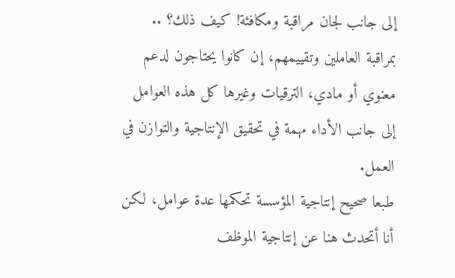إلى جانب لجان مراقبة ومكافئة! كيف ذلك؟ .. بمراقبة العاملين وتقييمهم، إن كانوا يحتاجون لدعم معنوي أو مادي، الترقيات وغيرها كل هذه العوامل إلى جانب الأداء مهمة في تحقيق الإنتاجية والتوازن في العمل.
طبعا صحيح إنتاجية المؤسسة تحكمها عدة عوامل، لكن أنا أتحدث هنا عن إنتاجية الموظف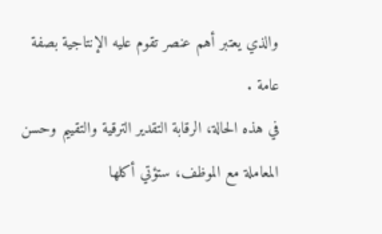والذي يعتبر أهم عنصر تقوم عليه الإنتاجية بصفة عامة .
في هذه الحالة، الرقابة التقدير الترقية والتقييم وحسن المعاملة مع الموظف، ستؤتي أكلها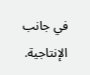في جانب الإنتاجية.